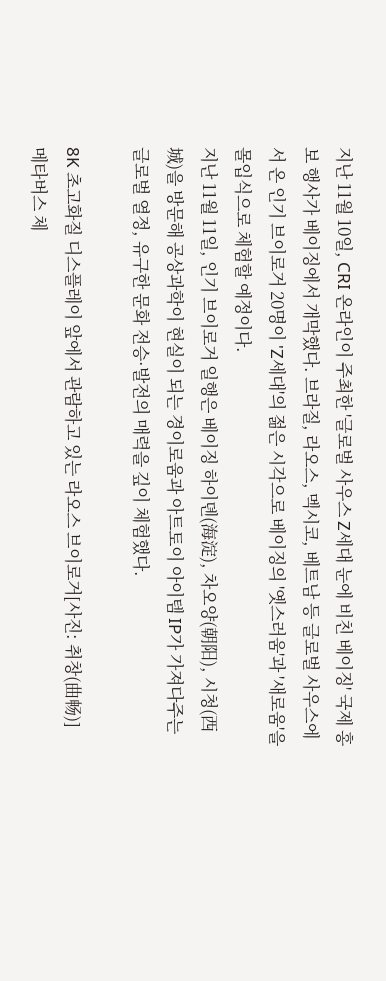지난 11월 10일, CRI 온라인이 주최한 '글로벌 사우스 Z세대 눈에 비친 베이징' 국제 홍보 행사가 베이징에서 개막했다. 브라질, 라오스, 멕시코, 베트남 등 글로벌 사우스에서 온 인기 브이로거 20명이 'Z세대'의 젊은 시각으로 베이징의 '옛스러움'과 '새로움'을 몰입식으로 체험할 예정이다.
지난 11월 11일, 인기 브이로거 일행은 베이징 하이뎬(海淀), 차오양(朝阳), 시청(西城)을 방문해 공상과학이 현실이 되는 경이로움과 아트토이 아이템 IP가 가져다주는 글로벌 열정, 유구한 문화 전승·발전의 매력을 깊이 체험했다.

8K 초고화질 디스플레이 앞에서 관람하고 있는 라오스 브이로거[사진: 취창(曲畅)]
메타버스 체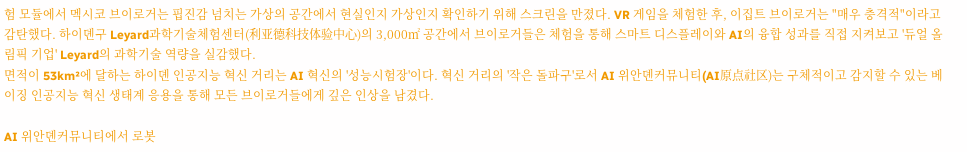험 모듈에서 멕시코 브이로거는 핍진감 넘치는 가상의 공간에서 현실인지 가상인지 확인하기 위해 스크린을 만졌다. VR 게임을 체험한 후, 이집트 브이로거는 "매우 충격적"이라고 감탄했다. 하이뎬구 Leyard과학기술체험센터(利亚德科技体验中心)의 3,000㎡ 공간에서 브이로거들은 체험을 통해 스마트 디스플레이와 AI의 융합 성과를 직접 지켜보고 '듀얼 올림픽 기업' Leyard의 과학기술 역량을 실감했다.
면적이 53km²에 달하는 하이뎬 인공지능 혁신 거리는 AI 혁신의 '성능시험장'이다. 혁신 거리의 '작은 돌파구'로서 AI 위안뎬커뮤니티(AI原点社区)는 구체적이고 감지할 수 있는 베이징 인공지능 혁신 생태계 응용을 통해 모든 브이로거들에게 깊은 인상을 남겼다.

AI 위안뎬커뮤니티에서 로봇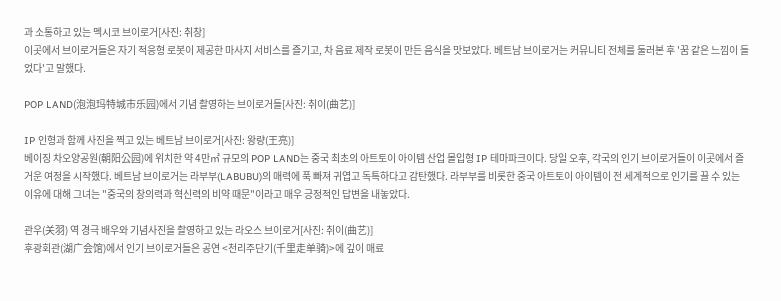과 소통하고 있는 멕시코 브이로거[사진: 취창]
이곳에서 브이로거들은 자기 적응형 로봇이 제공한 마사지 서비스를 즐기고, 차 음료 제작 로봇이 만든 음식을 맛보았다. 베트남 브이로거는 커뮤니티 전체를 둘러본 후 '꿈 같은 느낌이 들었다'고 말했다.

POP LAND(泡泡玛特城市乐园)에서 기념 촬영하는 브이로거들[사진: 취이(曲艺)]

IP 인형과 함께 사진을 찍고 있는 베트남 브이로거[사진: 왕량(王亮)]
베이징 차오양공원(朝阳公园)에 위치한 약 4만㎡ 규모의 POP LAND는 중국 최초의 아트토이 아이템 산업 몰입형 IP 테마파크이다. 당일 오후, 각국의 인기 브이로거들이 이곳에서 즐거운 여정을 시작했다. 베트남 브이로거는 라부부(LABUBU)의 매력에 푹 빠져 귀엽고 독특하다고 감탄했다. 라부부를 비롯한 중국 아트토이 아이템이 전 세계적으로 인기를 끌 수 있는 이유에 대해 그녀는 "중국의 창의력과 혁신력의 비약 때문"이라고 매우 긍정적인 답변을 내놓았다.

관우(关羽) 역 경극 배우와 기념사진을 촬영하고 있는 라오스 브이로거[사진: 취이(曲艺)]
후광회관(湖广会馆)에서 인기 브이로거들은 공연 <천리주단기(千里走单骑)>에 깊이 매료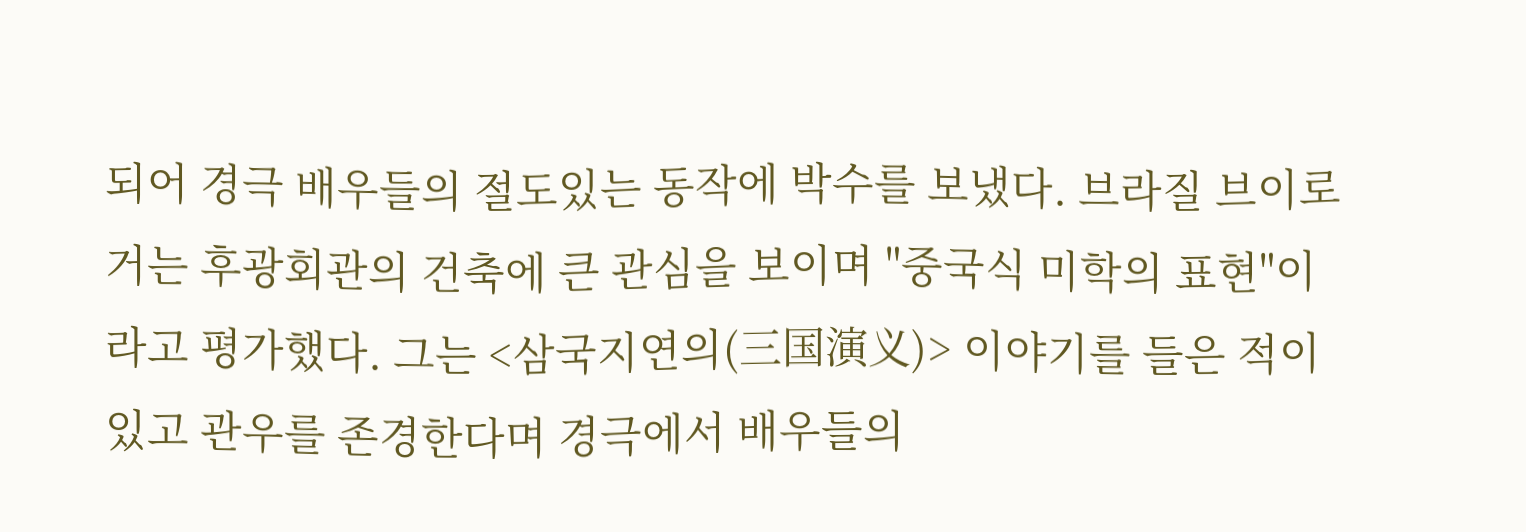되어 경극 배우들의 절도있는 동작에 박수를 보냈다. 브라질 브이로거는 후광회관의 건축에 큰 관심을 보이며 "중국식 미학의 표현"이라고 평가했다. 그는 <삼국지연의(三国演义)> 이야기를 들은 적이 있고 관우를 존경한다며 경극에서 배우들의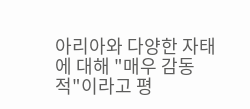아리아와 다양한 자태에 대해 "매우 감동적"이라고 평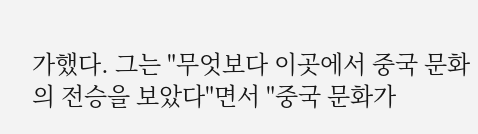가했다. 그는 "무엇보다 이곳에서 중국 문화의 전승을 보았다"면서 "중국 문화가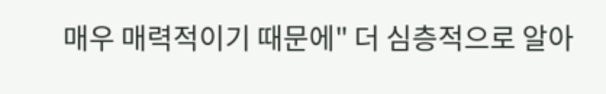매우 매력적이기 때문에" 더 심층적으로 알아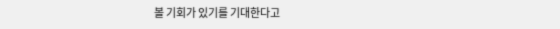볼 기회가 있기를 기대한다고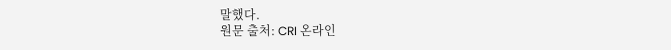말했다.
원문 출처: CRI 온라인